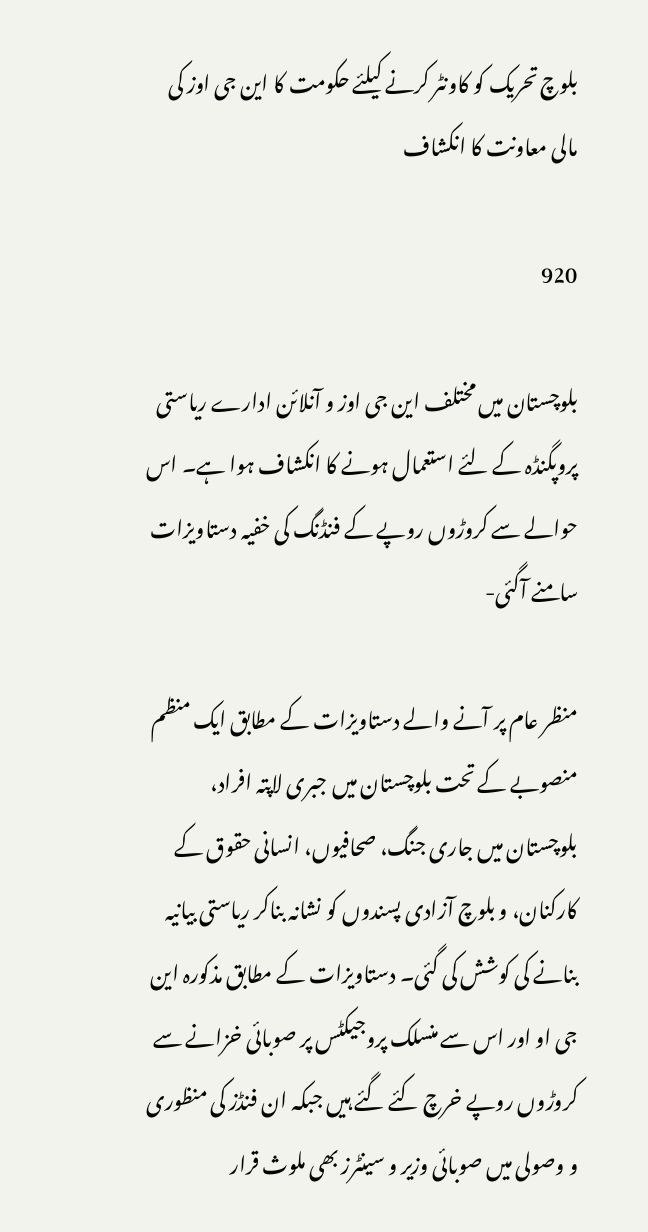بلوچ تحریک کو کاونٹر کرنے کیلئے حکومت کا این جی اوز کی مالی معاونت کا انکشاف

920

بلوچستان میں مختلف این جی اوز و آنلائن ادارے ریاستی پروپگنڈہ کے لئے استعمال ہونے کا انکشاف ہوا ہے۔ اس حوالے سے کروڑوں روپے کے فنڈنگ کی خفیہ دستاویزات سامنے آگئی-

منظر عام پر آنے والے دستاویزات کے مطابق ایک منظم منصوبے کے تحت بلوچستان میں جبری لاپتہ افراد، بلوچستان میں جاری جنگ، صحافیوں، انسانی حقوق کے کارکنان، و بلوچ آزادی پسندوں کو نشانہ بناکر ریاستی بیانیہ بنانے کی کوشش کی گئی۔ دستاویزات کے مطابق مذکورہ این جی او اور اس سے منسلک پروجیکٹس پر صوبائی خزانے سے کروڑوں روپے خرچ کئے گئے ہیں جبکہ ان فنڈز کی منظوری و وصولی میں صوبائی وزیر و سینٹرز بھی ملوث قرار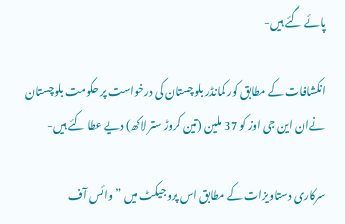پائے گئے ہیں-

انکشافات کے مطابق کور کمانڈر بلوچستان کی درخواست پر حکومت بلوچستان نےان این جی اوز کو 37 ملین (تین کروڑ ستر لاکھ) دیے عطا کئے ہیں-

سرکاری دستاویزات کے مطابق اس پروجیکٹ میں ”وائس آف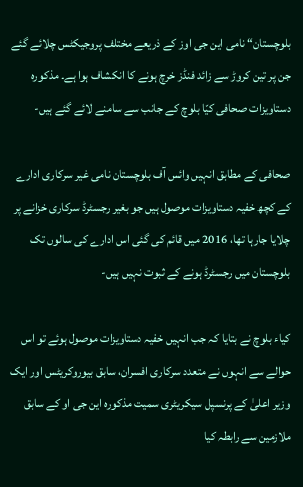بلوچستان“ نامی این جی اوز کے ذریعے مختلف پروجیکٹس چلائے گئے جن پر تین کروڑ سے زائد فنڈز خرچ ہونے کا انکشاف ہوا ہے۔ مذکورہ دستاویزات صحافی کیّا بلوچ کے جانب سے سامنے لائے گئے ہیں-

صحافی کے مطابق انہیں وائس آف بلوچستان نامی غیر سرکاری ادارے کے کچھ خفیہ دستاویزات موصول ہیں جو بغیر رجسٹرڈ سرکاری خزانے پر چلایا جارہا تھا، 2016 میں قائم کی گئی اس ادارے کی سالوں تک بلوچستان میں رجسٹرڈ ہونے کے ثبوت نہیں ہیں-

کیاء بلوچ نے بتایا کہ جب انہیں خفیہ دستاویزات موصول ہوئے تو اس حوالے سے انہوں نے متعدد سرکاری افسران، سابق بیوروکریٹس اور ایک وزیر اعلیٰ کے پرنسپل سیکریٹری سمیت مذکورہ این جی او کے سابق ملازمین سے رابطہ کیا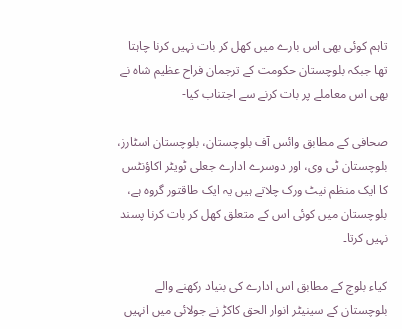تاہم کوئی بھی اس بارے میں کھل کر بات نہیں کرنا چاہتا تھا جبکہ بلوچستان حکومت کے ترجمان فراح عظیم شاہ نے بھی اس معاملے پر بات کرنے سے اجتناب کیا-

صحافی کے مطابق وائس آف بلوچستان، بلوچستان اسٹارز، بلوچستان ٹی وی، اور دوسرے ادارے جعلی ٹویٹر اکاؤنٹس کا ایک منظم نیٹ ورک چلاتے ہیں یہ ایک طاقتور گروہ ہے، بلوچستان میں کوئی اس کے متعلق کھل کر بات کرنا پسند نہیں کرتا۔

کیاء بلوچ کے مطابق اس ادارے کی بنیاد رکھنے والے بلوچستان کے سینیٹر انوار الحق کاکڑ نے جولائی میں انہیں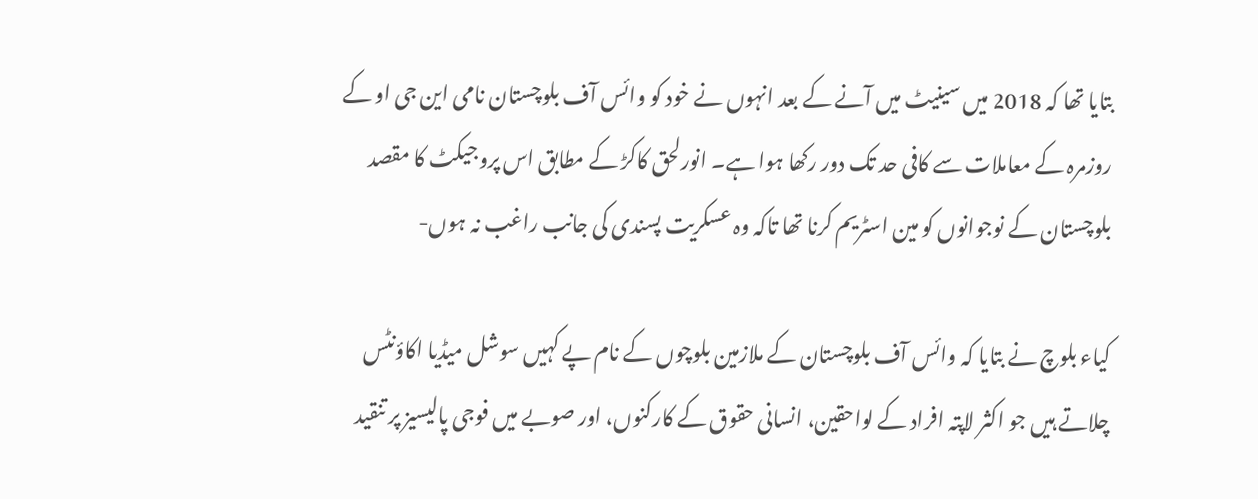بتایا تھا کہ 2018 میں سینیٹ میں آنے کے بعد انہوں نے خود کو وائس آف بلوچستان نامی این جی او کے روزمرہ کے معاملات سے کافی حد تک دور رکھا ہوا ہے۔ انورلحق کاکڑ کے مطابق اس پروجیکٹ کا مقصد بلوچستان کے نوجوانوں کو مین اسٹریم کرنا تھا تاکہ وہ عسکریت پسندی کی جانب راغب نہ ہوں-

کیاء بلوچ نے بتایا کہ وائس آف بلوچستان کے ملازمین بلوچوں کے نام پے کہیں سوشل میڈیا اکاؤنٹس چلاتے ہیں جو اکثر لاپتہ افراد کے لواحقین، انسانی حقوق کے کارکنوں، اور صوبے میں فوجی پالیسیز پر تنقید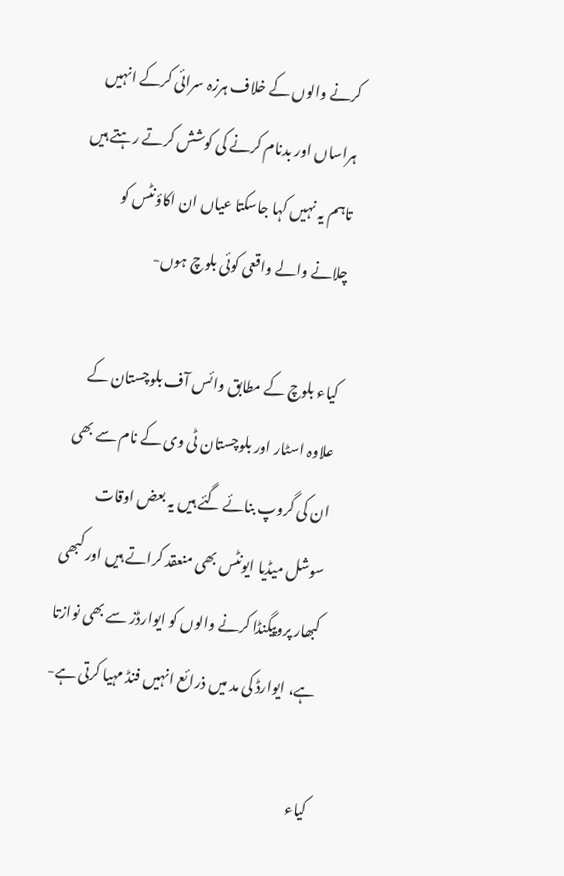کرنے والوں کے خلاف ہرزہ سرائی کرکے انہیں ہراساں اور بدنام کرنے کی کوشش کرتے رہتے ہیں تاہم یہ نہیں کہا جاسکتا عیاں ان اکاؤنٹس کو چلانے والے واقعی کوئی بلوچ ہوں-

کیاء بلوچ کے مطابق وائس آف بلوچستان کے علاوہ اسٹار اور بلوچستان ٹی وی کے نام سے بھی ان کی گروپ بنائے گئے ہیں یہ بعض اوقات سوشل میڈیا ایونٹس بھی منعقد کراتے ہیں اور کبھی کبھار پروپیگنڈا کرنے والوں کو ایوارڈز سے بھی نوازتا ہے، ایوارڈ کی مد میں ذرائع انہیں فنڈ مہیا کرتی ہے-

کیاء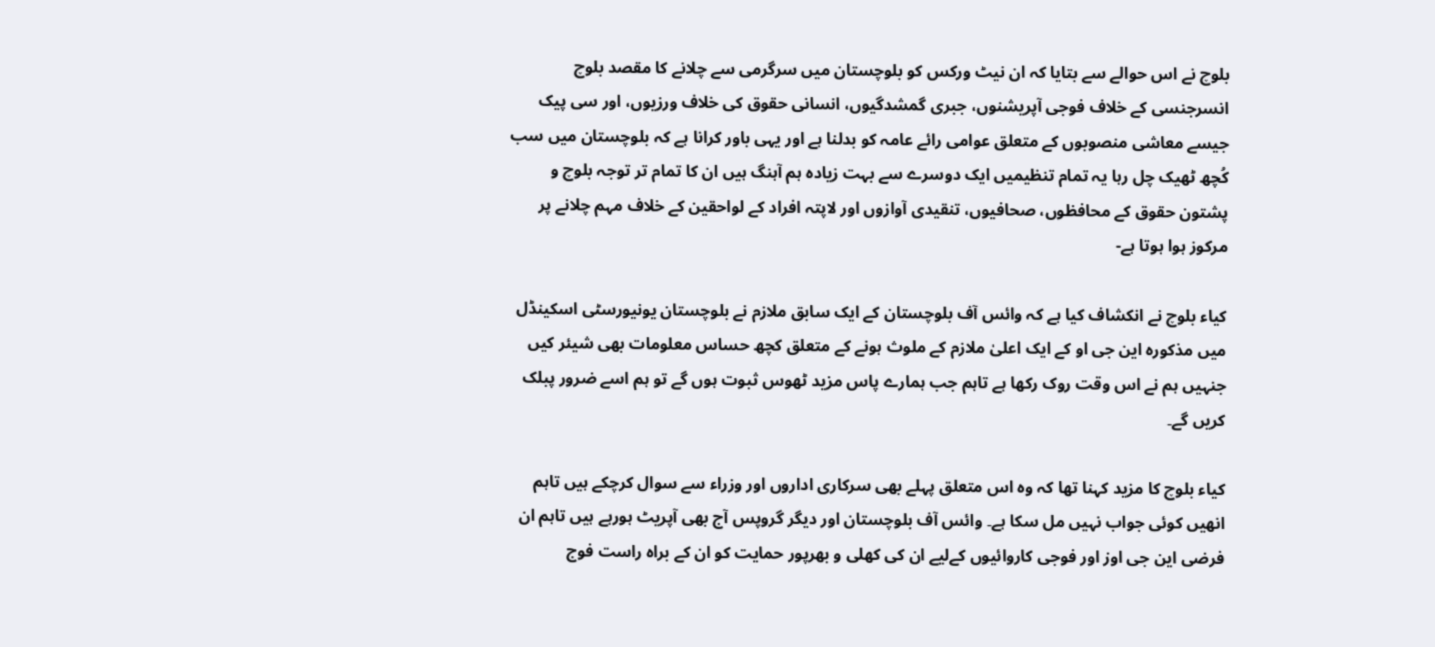بلوچ نے اس حوالے سے بتایا کہ ان نیٹ ورکس کو بلوچستان میں سرگرمی سے چلانے کا مقصد بلوچ انسرجنسی کے خلاف فوجی آپریشنوں، جبری گمشدگیوں، انسانی حقوق کی خلاف ورزیوں، اور سی پیک جیسے معاشی منصوبوں کے متعلق عوامی رائے عامہ کو بدلنا ہے اور یہی باور کرانا ہے کہ بلوچستان میں سب کُچھ ٹھیک چل رہا یہ تمام تنظیمیں ایک دوسرے سے بہت زیادہ ہم آہنگ ہیں ان کا تمام تر توجہ بلوچ و پشتون حقوق کے محافظوں، صحافیوں، تنقیدی آوازوں اور لاپتہ افراد کے لواحقین کے خلاف مہم چلانے پر مرکوز ہوا ہوتا ہے-

کیاء بلوچ نے انکشاف کیا ہے کہ وائس آف بلوچستان کے ایک سابق ملازم نے بلوچستان یونیورسٹی اسکینڈل میں مذکورہ این جی او کے ایک اعلیٰ ملازم کے ملوث ہونے کے متعلق کچھ حساس معلومات بھی شیئر کیں جنہیں ہم نے اس وقت روک رکھا ہے تاہم جب ہمارے پاس مزید ٹھوس ثبوت ہوں گے تو ہم اسے ضرور پبلک کریں گے۔

کیاء بلوچ کا مزید کہنا تھا کہ وہ اس متعلق پہلے بھی سرکاری اداروں اور وزراء سے سوال کرچکے ہیں تاہم انھیں کوئی جواب نہیں مل سکا ہے۔ وائس آف بلوچستان اور دیگر گروپس آج بھی آپریٹ ہورہے ہیں تاہم ان فرضی این جی اوز اور فوجی کاروائیوں کےلیے ان کی کھلی و بھرپور حمایت کو ان کے براہ راست فوج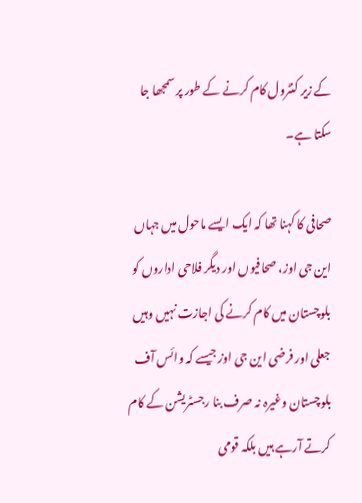کے زیر کنٹرول کام کرنے کے طور پر سمجھا جا سکتا ہے۔

صحافی کا کہنا تھا کہ ایک ایسے ماحول میں جہاں این جی اوز، صحافیوں اور دیگر فلاحی اداروں کو بلوچستان میں کام کرنے کی اجازت نہیں وہیں جعلی اور فرضی این جی اوز جیسے کہ وائس آف بلوچستان وغیرہ نہ صرف بنا رجسٹریشن کے کام کرتے آرہے ہیں بلکہ قومی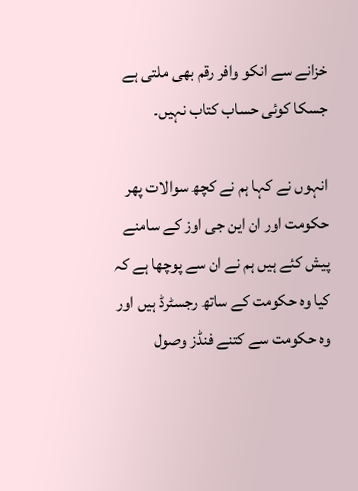خزانے سے انکو وافر رقم بھی ملتی ہے جسکا کوئی حساب کتاب نہیں۔

انہوں نے کہا ہم نے کچھ سوالات پھر حکومت اور ان این جی اوز کے سامنے پیش کئے ہیں ہم نے ان سے پوچھا ہے کہ کیا وہ حکومت کے ساتھ رجسٹرڈ ہیں اور وہ حکومت سے کتنے فنڈز وصول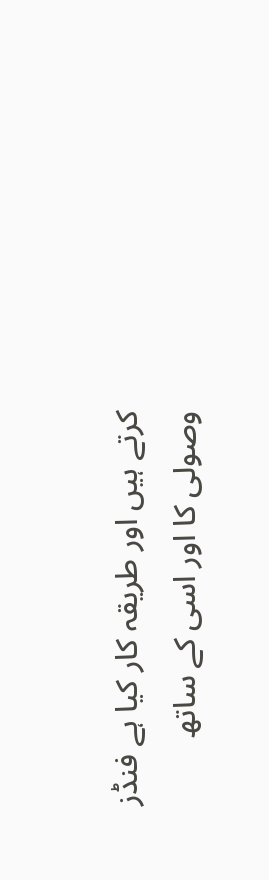کرتے ہیں اور طریقہ کار کیا ہے فنڈز وصولی کا اور اسی کے ساتھ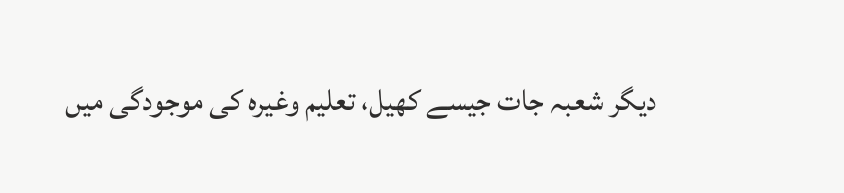دیگر شعبہ جات جیسے کھیل، تعلیم وغیرہ کی موجودگی میں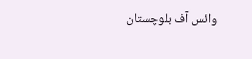وائس آف بلوچستان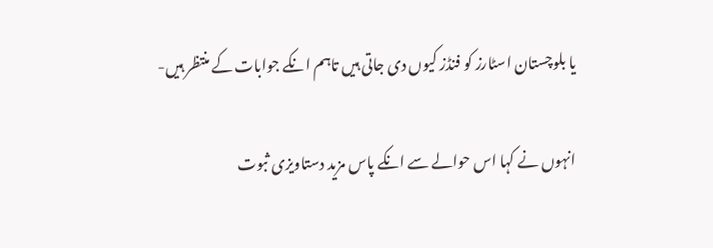یا بلوچستان اسٹارز کو فنڈز کیوں دی جاتی ہیں تاہم انکے جوابات کے منتظر ہیں-

انہوں نے کہا اس حوالے سے انکے پاس مزید دستاویزی ثبوت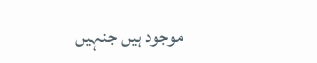موجود ہیں جنہیں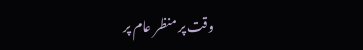وقت پر منظر عام پر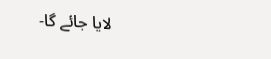لایا جائے گا-